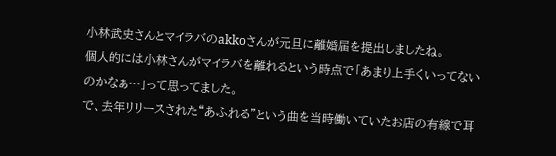小林武史さんとマイラバのakkoさんが元旦に離婚届を提出しましたね。
個人的には小林さんがマイラバを離れるという時点で「あまり上手くいってないのかなぁ…」って思ってました。
で、去年リリースされた“あふれる”という曲を当時働いていたお店の有線で耳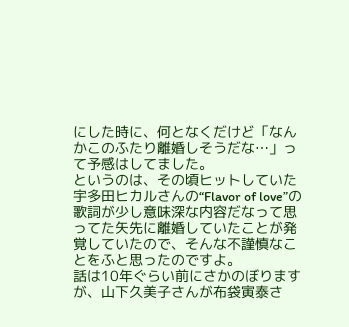にした時に、何となくだけど「なんかこのふたり離婚しそうだな…」って予感はしてました。
というのは、その頃ヒットしていた宇多田ヒカルさんの“Flavor of love”の歌詞が少し意味深な内容だなって思ってた矢先に離婚していたことが発覚していたので、そんな不謹慎なことをふと思ったのですよ。
話は10年ぐらい前にさかのぼりますが、山下久美子さんが布袋寅泰さ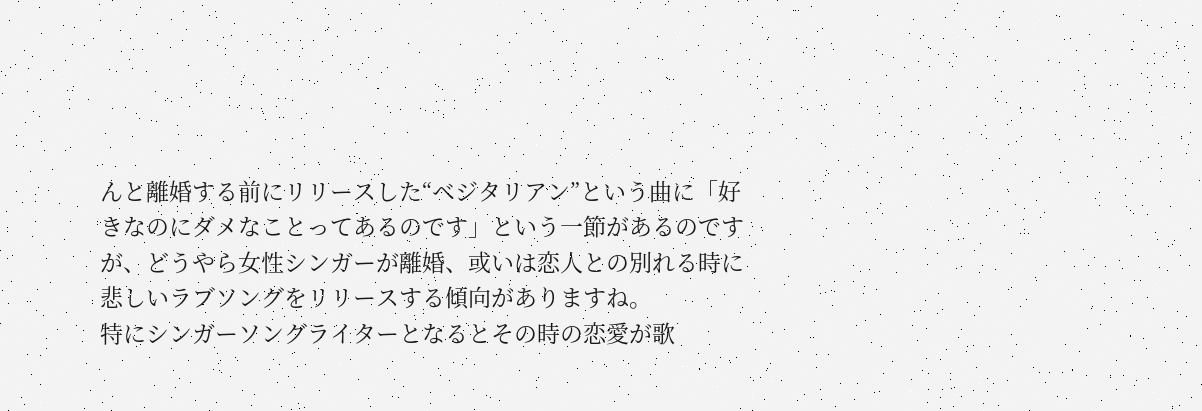んと離婚する前にリリースした“ベジタリアン”という曲に「好きなのにダメなことってあるのです」という一節があるのですが、どうやら女性シンガーが離婚、或いは恋人との別れる時に悲しいラブソングをリリースする傾向がありますね。
特にシンガーソングライターとなるとその時の恋愛が歌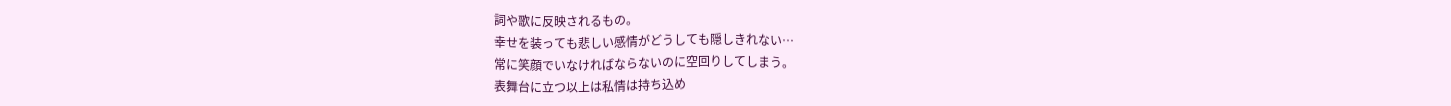詞や歌に反映されるもの。
幸せを装っても悲しい感情がどうしても隠しきれない…
常に笑顔でいなければならないのに空回りしてしまう。
表舞台に立つ以上は私情は持ち込め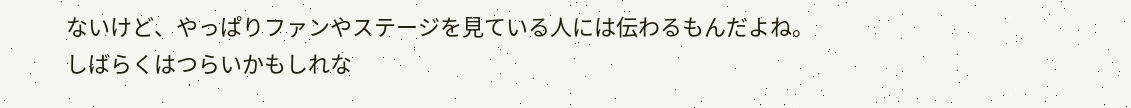ないけど、やっぱりファンやステージを見ている人には伝わるもんだよね。
しばらくはつらいかもしれな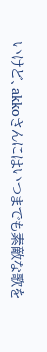いけど、akkoさんにはいつまでも素敵な歌を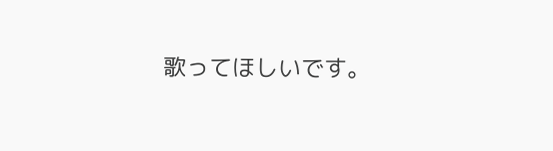歌ってほしいです。